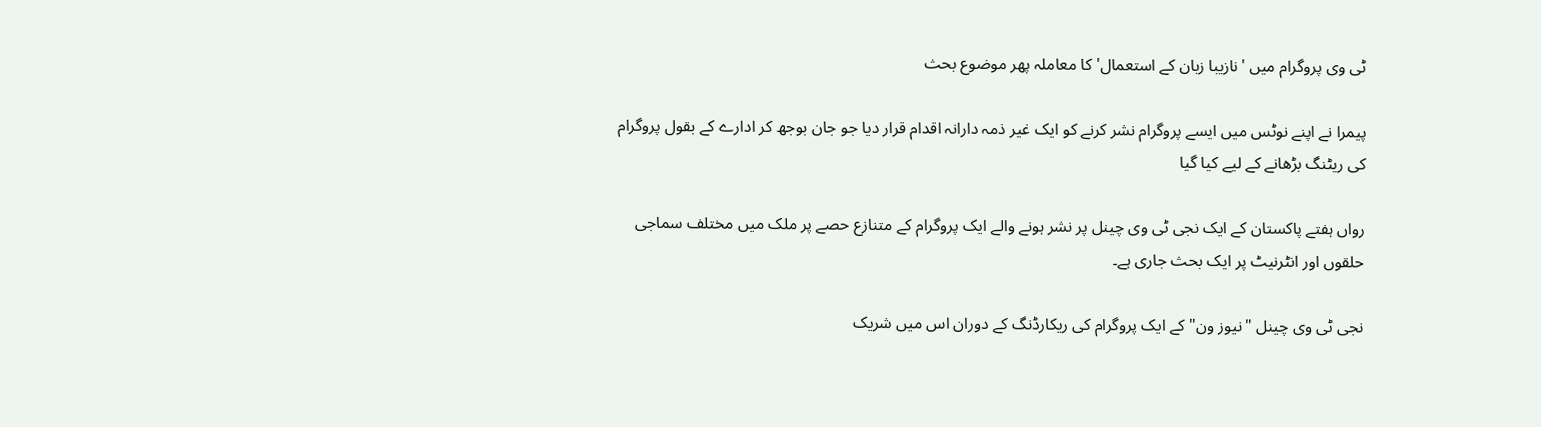ٹی وی پروگرام میں 'نازیبا زبان کے استعمال' کا معاملہ پھر موضوع بحث

پیمرا نے اپنے نوٹس میں ایسے پروگرام نشر کرنے کو ایک غیر ذمہ دارانہ اقدام قرار دیا جو جان بوجھ کر ادارے کے بقول پروگرام کی ریٹنگ بڑھانے کے لیے کیا گیا

رواں ہفتے پاکستان کے ایک نجی ٹی وی چینل پر نشر ہونے والے ایک پروگرام کے متنازع حصے پر ملک میں مختلف سماجی حلقوں اور انٹرنیٹ پر ایک بحث جاری ہے۔

نجی ٹی وی چینل "نیوز ون" کے ایک پروگرام کی ریکارڈنگ کے دوران اس میں شریک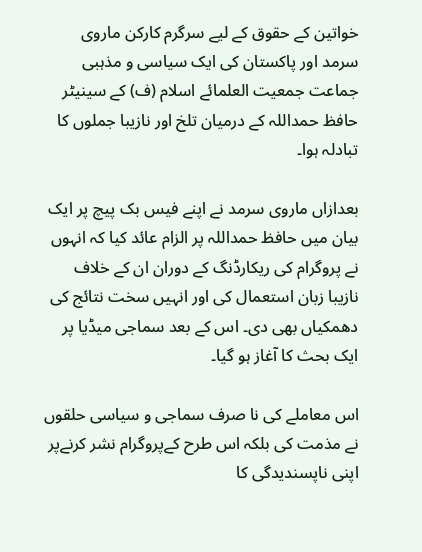خواتین کے حقوق کے لیے سرگرم کارکن ماروی سرمد اور پاکستان کی ایک سیاسی و مذہبی جماعت جمعیت العلمائے اسلام (ف) کے سینیٹر حافظ حمداللہ کے درمیان تلخ اور نازیبا جملوں کا تبادلہ ہوا۔

بعدازاں ماروی سرمد نے اپنے فیس بک پیچ پر ایک بیان میں حافظ حمداللہ پر الزام عائد کیا کہ انہوں نے پروگرام کی ریکارڈنگ کے دوران ان کے خلاف نازیبا زبان استعمال کی اور انہیں سخت نتائج کی دھمکیاں بھی دی۔ اس کے بعد سماجی میڈیا پر ایک بحث کا آغاز ہو گیا۔

اس معاملے کی نا صرف سماجی و سیاسی حلقوں نے مذمت کی بلکہ اس طرح کےپروگرام نشر کرنےپر اپنی ناپسندیدگی کا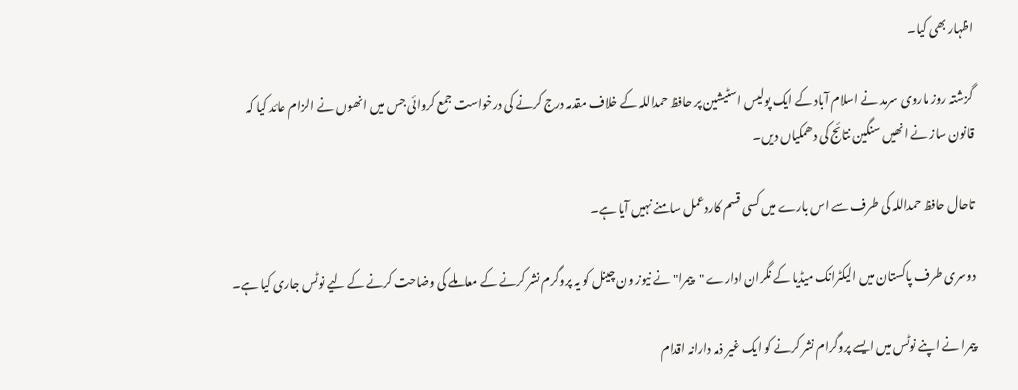اظہار بھی کیا۔

گزشتہ روز ماروی سرمد نے اسلام آباد کے ایک پولیس اسٹیشین پر حافظ حمداللہ کے خلاف مقدمہ درج کرنے کی درخواست جمع کروائی جس میں انھوں نے الزام عائد کیا کہ قانون ساز نے انھیں سنگین نتائج کی دھمکیاں دیں۔

تاحال حافظ حمداللہ کی طرف سے اس بارے میں کسی قسم کاردعمل سامنے نہیں آیا ہے۔

دوسری طرف پاکستان میں الیکٹرانک میڈیا کے نگران ادارے "پیمرا" نے نیوز ون چینل کو یہ پروگرم نشر کرنے کے معاملے کی وضاحت کرنے کے لیے نوٹس جاری کیا ہے۔

پیمرا نے اپنے نوٹس میں ایسے پروگرام نشر کرنے کو ایک غیر ذمہ دارانہ اقدام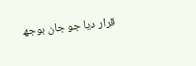قرار دیا جو جان بوجھ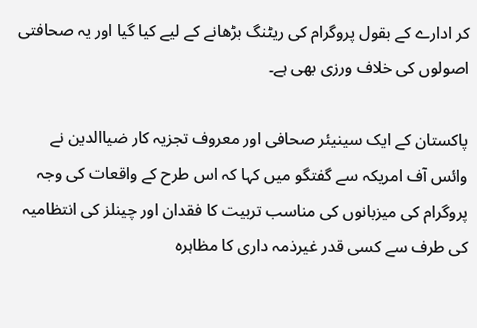کر ادارے کے بقول پروگرام کی ریٹنگ بڑھانے کے لیے کیا گیا اور یہ صحافتی اصولوں کی خلاف ورزی بھی ہے۔

پاکستان کے ایک سینیئر صحافی اور معروف تجزیہ کار ضیاالدین نے وائس آف امریکہ سے گفتگو میں کہا کہ اس طرح کے واقعات کی وجہ پروگرام کی میزبانوں کی مناسب تربیت کا فقدان اور چینلز کی انتظامیہ کی طرف سے کسی قدر غیرذمہ داری کا مظاہرہ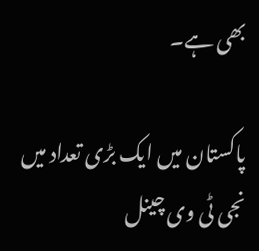بھی ہے۔

پاکستان میں ایک بڑی تعداد میں نجی ٹی وی چینل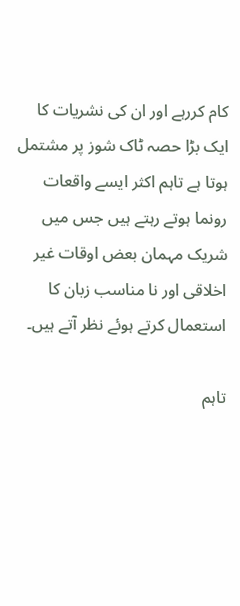کام کررہے اور ان کی نشریات کا ایک بڑا حصہ ٹاک شوز پر مشتمل ہوتا ہے تاہم اکثر ایسے واقعات رونما ہوتے رہتے ہیں جس میں شریک مہمان بعض اوقات غیر اخلاقی اور نا مناسب زبان کا استعمال کرتے ہوئے نظر آتے ہیں۔

تاہم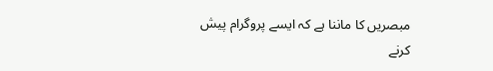مبصریں کا ماننا ہے کہ ایسے پروگرام پیش کرنے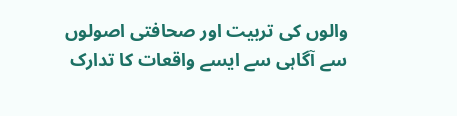والوں کی تربیت اور صحافتی اصولوں سے آگاہی سے ایسے واقعات کا تدارک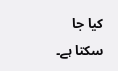کیا جا سکتا ہے۔